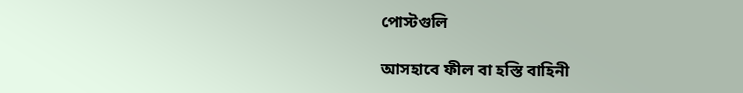পোস্টগুলি

আসহাবে ফীল বা হস্তি বাহিনী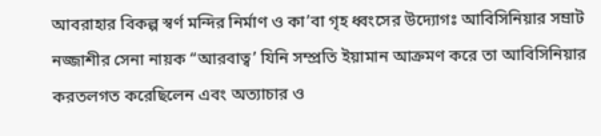আবরাহার বিকল্প স্বর্ণ মন্দির নির্মাণ ও কা’বা গৃহ ধ্বংসের উদ্যোগঃ আবিসিনিয়ার সম্রাট নজ্জাশীর সেনা নায়ক ‘‘আরবাত্ব’ যিনি সম্প্রতি ইয়ামান আক্রমণ করে তা আবিসিনিয়ার করতলগত করেছিলেন এবং অত্যাচার ও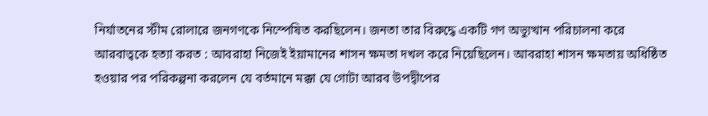নির্যাতনের স্টীম রোলারে জনগণকে নিস্পেষিত করছিলেন। জনতা তার বিরুদ্ধে একটি গণ অভ্যুত্থান পরিচালনা করে আরবাত্বকে হত্যা করত : আবরাহা নিজেই ইয়ামানের শাসন ক্ষমতা দখল করে নিয়েছিলেন। আবরাহা শাসন ক্ষমতায় অধিষ্ঠিত হওয়ার পর পরিকল্পনা করলেন যে বর্তমানে মক্কা যে গোটা আরব উপদ্বীপের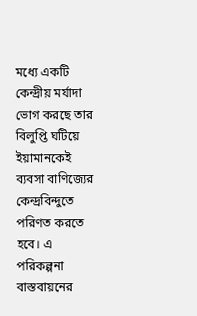মধ্যে একটি কেন্দ্রীয় মর্যাদা ভোগ করছে তার বিলুপ্তি ঘটিয়ে ইয়ামানকেই ব্যবসা বাণিজ্যের কেন্দ্রবিন্দুতে পরিণত করতে হবে। এ পরিকল্পনা বাস্তবায়নের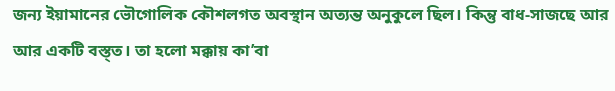জন্য ইয়ামানের ভৌগোলিক কৌশলগত অবস্থান অত্যন্ত অনুকুলে ছিল। কিন্তু বাধ-সাজছে আর আর একটি বস্ত্ত। তা হলো মক্কায় কা’বা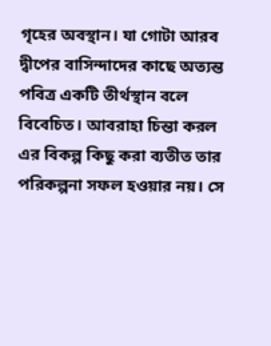গৃহের অবস্থান। যা গোটা আরব দ্বীপের বাসিন্দাদের কাছে অত্যন্ত পবিত্র একটি তীর্থস্থান বলে বিবেচিত। আবরাহা চিন্তা করল এর বিকল্প কিছু করা ব্যতীত তার পরিকল্পনা সফল হওয়ার নয়। সে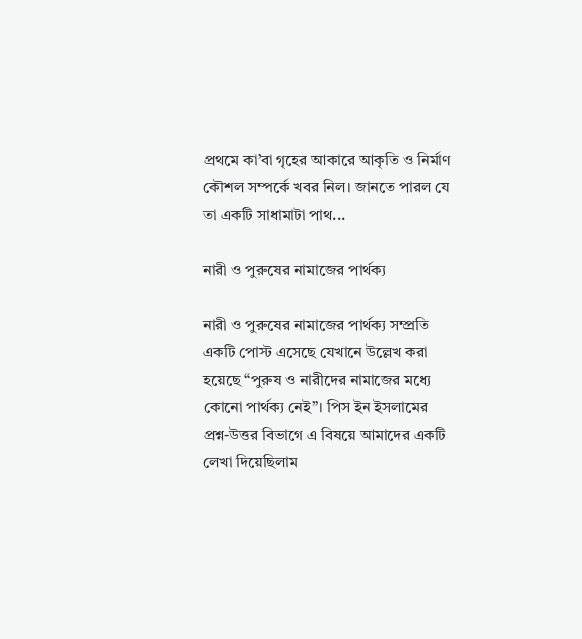প্রথমে কা’বা গৃহের আকারে আকৃতি ও নির্মাণ কৌশল সম্পর্কে খবর নিল। জানতে পারল যে তা একটি সাধামাটা পাথ...

নারী ও পুরুষের নামাজের পার্থক্য

নারী ও পুরুষের নামাজের পার্থক্য সম্প্রতি একটি পোস্ট এসেছে যেখানে উল্লেখ করা হয়েছে “পুরুষ ও নারীদের নামাজের মধ্যে কোনো পার্থক্য নেই”। পিস ইন ইসলামের প্রশ্ন-উত্তর বিভাগে এ বিষয়ে আমাদের একটি লেখা দিয়েছিলাম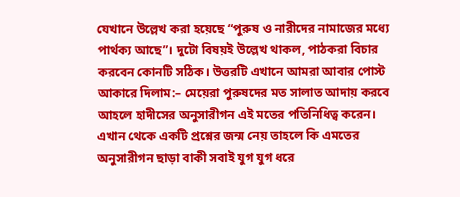যেখানে উল্লেখ করা হয়েছে “পুরুষ ও নারীদের নামাজের মধ্যে পার্থক্য আছে”। দুটো বিষয়ই উল্লেখ থাকল, পাঠকরা বিচার করবেন কোনটি সঠিক। উত্তরটি এখানে আমরা আবার পোস্ট আকারে দিলাম:– মেয়েরা পুরুষদের মত সালাত আদায় করবে আহলে হাদীসের অনুসারীগন এই মতের পতিনিধিত্ব করেন। এখান থেকে একটি প্রশ্নের জন্ম নেয় তাহলে কি এমতের অনুসারীগন ছাড়া বাকী সবাই যুগ যুগ ধরে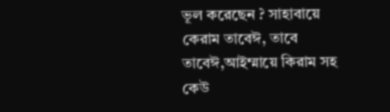ভূল করেছেন ? সাহাবায়ে কেরাম তাবেঈ, তাবে তাবেঈ,আইম্মায়ে কিরাম সহ কেউ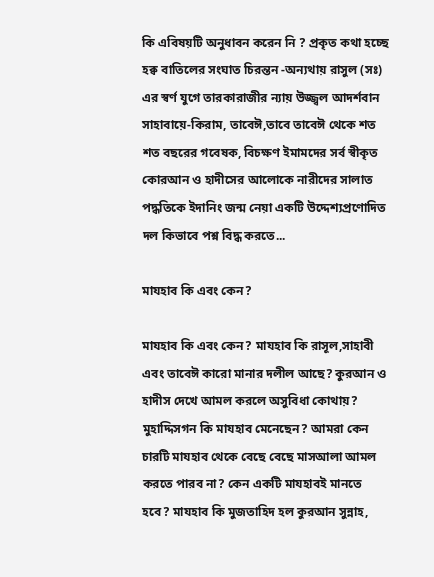কি এবিষয়টি অনুধাবন করেন নি ? প্রকৃত কথা হচ্ছে হক্ব বাতিলের সংঘাত চিরন্তন -অন্যথায় রাসুল (সঃ) এর স্বর্ণ যুগে তারকারাজীর ন্যায় উজ্জ্বল আদর্শবান সাহাবায়ে-কিরাম, তাবেঈ,তাবে তাবেঈ থেকে শত শত বছরের গবেষক, বিচক্ষণ ইমামদের সর্ব স্বীকৃত কোরআন ও হাদীসের আলোকে নারীদের সালাত পদ্ধতিকে ইদানিং জন্ম নেয়া একটি উদ্দেশ্যপ্রণোদিত দল কিভাবে পশ্ন বিদ্ধ করতে...

মাযহাব কি এবং কেন?

মাযহাব কি এবং কেন? মাযহাব কি রাসূল,সাহাবী এবং তাবেঈ কারো মানার দলীল আছে? কুরআন ও হাদীস দেখে আমল করলে অসুবিধা কোথায়? মুহাদ্দিসগন কি মাযহাব মেনেছেন? আমরা কেন চারটি মাযহাব থেকে বেছে বেছে মাসআলা আমল করতে পারব না? কেন একটি মাযহাবই মানতে হবে? মাযহাব কি মুজতাহিদ হল কুরআন সুন্নাহ,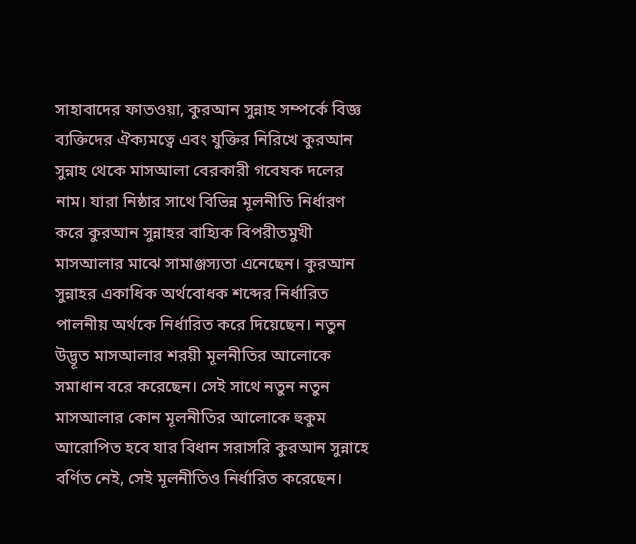সাহাবাদের ফাতওয়া, কুরআন সুন্নাহ সম্পর্কে বিজ্ঞ ব্যক্তিদের ঐক্যমত্বে এবং যুক্তির নিরিখে কুরআন সুন্নাহ থেকে মাসআলা বেরকারী গবেষক দলের নাম। যারা নিষ্ঠার সাথে বিভিন্ন মূলনীতি নির্ধারণ করে কুরআন সুন্নাহর বাহ্যিক বিপরীতমুখী মাসআলার মাঝে সামাঞ্জস্যতা এনেছেন। কুরআন সুন্নাহর একাধিক অর্থবোধক শব্দের নির্ধারিত পালনীয় অর্থকে নির্ধারিত করে দিয়েছেন। নতুন উদ্ভূত মাসআলার শরয়ী মূলনীতির আলোকে সমাধান বরে করেছেন। সেই সাথে নতুন নতুন মাসআলার কোন মূলনীতির আলোকে হুকুম আরোপিত হবে যার বিধান সরাসরি কুরআন সুন্নাহে বর্ণিত নেই, সেই মূলনীতিও নির্ধারিত করেছেন।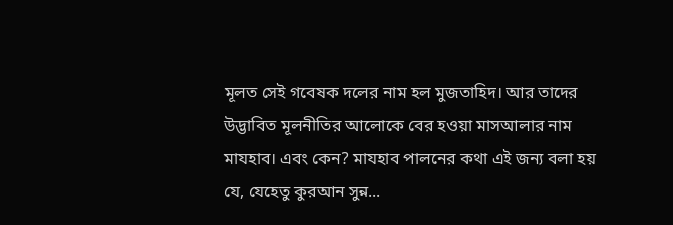মূলত সেই গবেষক দলের নাম হল মুজতাহিদ। আর তাদের উদ্ভাবিত মূলনীতির আলোকে বের হওয়া মাসআলার নাম মাযহাব। এবং কেন? মাযহাব পালনের কথা এই জন্য বলা হয় যে, যেহেতু কুরআন সুন্ন...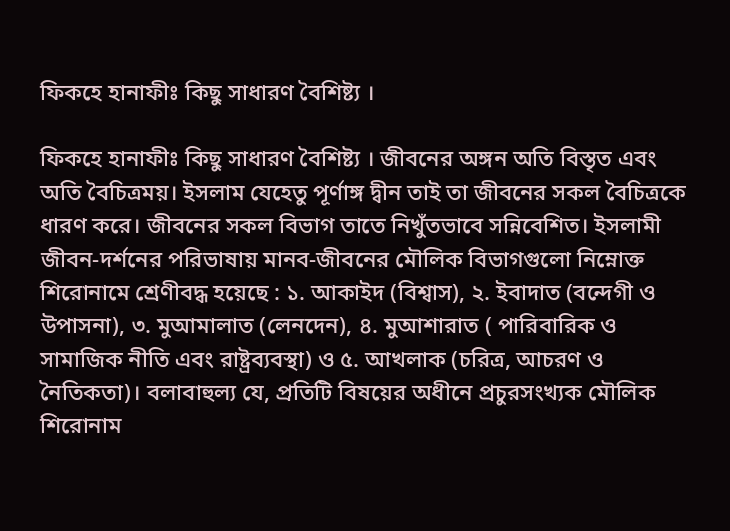ফিকহে হানাফীঃ কিছু সাধারণ বৈশিষ্ট্য ।

ফিকহে হানাফীঃ কিছু সাধারণ বৈশিষ্ট্য । জীবনের অঙ্গন অতি বিস্তৃত এবং অতি বৈচিত্রময়। ইসলাম যেহেতু পূর্ণাঙ্গ দ্বীন তাই তা জীবনের সকল বৈচিত্রকে ধারণ করে। জীবনের সকল বিভাগ তাতে নিখুঁতভাবে সন্নিবেশিত। ইসলামী জীবন-দর্শনের পরিভাষায় মানব-জীবনের মৌলিক বিভাগগুলো নিম্নোক্ত শিরোনামে শ্রেণীবদ্ধ হয়েছে : ১. আকাইদ (বিশ্বাস), ২. ইবাদাত (বন্দেগী ও উপাসনা), ৩. মুআমালাত (লেনদেন), ৪. মুআশারাত ( পারিবারিক ও সামাজিক নীতি এবং রাষ্ট্রব্যবস্থা) ও ৫. আখলাক (চরিত্র, আচরণ ও নৈতিকতা)। বলাবাহুল্য যে, প্রতিটি বিষয়ের অধীনে প্রচুরসংখ্যক মৌলিক শিরোনাম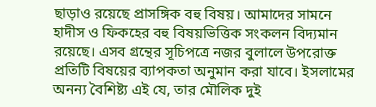ছাড়াও রয়েছে প্রাসঙ্গিক বহু বিষয়। আমাদের সামনে হাদীস ও ফিকহের বহু বিষয়ভিত্তিক সংকলন বিদ্যমান রয়েছে। এসব গ্রন্থের সূচিপত্রে নজর বুলালে উপরোক্ত প্রতিটি বিষয়ের ব্যাপকতা অনুমান করা যাবে। ইসলামের অনন্য বৈশিষ্ট্য এই যে, তার মৌলিক দুই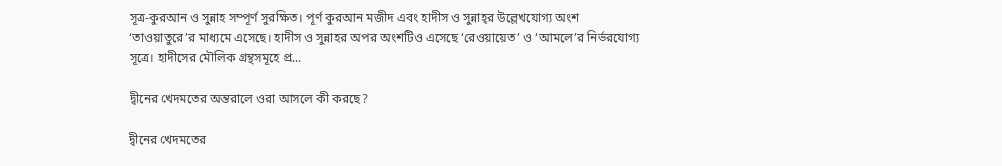সূত্র-কুরআন ও সুন্নাহ সম্পূর্ণ সুরক্ষিত। পূর্ণ কুরআন মজীদ এবং হাদীস ও সুন্নাহ্‌র উল্লেখযোগ্য অংশ ‘তাওয়াতুরে’র মাধ্যমে এসেছে। হাদীস ও সুন্নাহর অপর অংশটিও এসেছে ‘রেওয়ায়েত’ ও ‘আমলে’র নির্ভরযোগ্য সূত্রে। হাদীসের মৌলিক গ্রন্থসমূহে প্র...

দ্বীনের খেদমতের অন্তরালে ওরা আসলে কী করছে?

দ্বীনের খেদমতের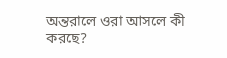অন্তরালে ওরা আসলে কী করছে?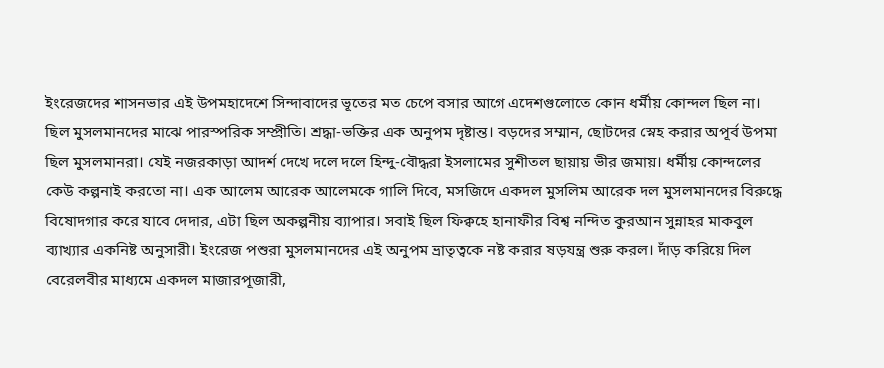ইংরেজদের শাসনভার এই উপমহাদেশে সিন্দাবাদের ভূতের মত চেপে বসার আগে এদেশগুলোতে কোন ধর্মীয় কোন্দল ছিল না। ছিল মুসলমানদের মাঝে পারস্পরিক সম্প্রীতি। শ্রদ্ধা-ভক্তির এক অনুপম দৃষ্টান্ত। বড়দের সম্মান, ছোটদের স্নেহ করার অপূর্ব উপমা ছিল মুসলমানরা। যেই নজরকাড়া আদর্শ দেখে দলে দলে হিন্দু-বৌদ্ধরা ইসলামের সুশীতল ছায়ায় ভীর জমায়। ধর্মীয় কোন্দলের কেউ কল্পনাই করতো না। এক আলেম আরেক আলেমকে গালি দিবে, মসজিদে একদল মুসলিম আরেক দল মুসলমানদের বিরুদ্ধে বিষোদগার করে যাবে দেদার, এটা ছিল অকল্পনীয় ব্যাপার। সবাই ছিল ফিক্বহে হানাফীর বিশ্ব নন্দিত কুরআন সুন্নাহর মাকবুল ব্যাখ্যার একনিষ্ট অনুসারী। ইংরেজ পশুরা মুসলমানদের এই অনুপম ভ্রাতৃত্বকে নষ্ট করার ষড়যন্ত্র শুরু করল। দাঁড় করিয়ে দিল বেরেলবীর মাধ্যমে একদল মাজারপূজারী,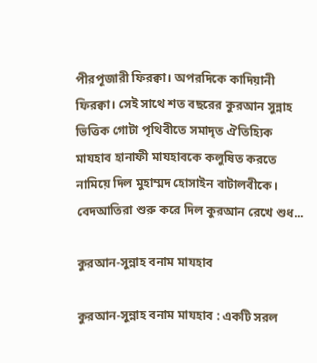পীরপূজারী ফিরক্বা। অপরদিকে কাদিয়ানী ফিরক্বা। সেই সাথে শত বছরের কুরআন সুন্নাহ ভিত্তিক গোটা পৃথিবীতে সমাদৃত ঐতিহ্যিক মাযহাব হানাফী মাযহাবকে কলুষিত করতে নামিয়ে দিল মুহাম্মদ হোসাইন বাটালবীকে। বেদআতিরা শুরু করে দিল কুরআন রেখে শুধ...

কুরআন-সুন্নাহ বনাম মাযহাব

কুরআন-সুন্নাহ বনাম মাযহাব : একটি সরল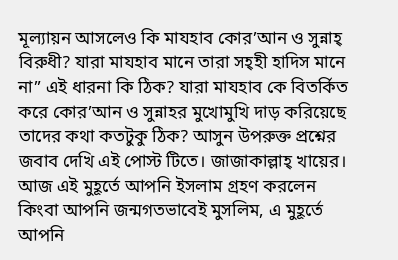মূল্যায়ন আসলেও কি মাযহাব কোর’আন ও সুন্নাহ্‌ বিরুধী? যারা মাযহাব মানে তারা সহ্‌হী হাদিস মানে না” এই ধারনা কি ঠিক? যারা মাযহাব কে বিতর্কিত করে কোর’আন ও সুন্নাহর মুখোমুখি দাড় করিয়েছে তাদের কথা কতটুকু ঠিক? আসুন উপরুক্ত প্রশ্নের জবাব দেখি এই পোস্ট টিতে। জাজাকাল্লাহ্‌ খায়ের। আজ এই মুহূর্তে আপনি ইসলাম গ্রহণ করলেন কিংবা আপনি জন্মগতভাবেই মুসলিম, এ মুহূর্তে আপনি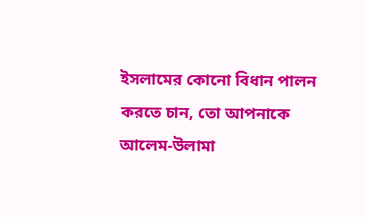ইসলামের কোনো বিধান পালন করতে চান, তো আপনাকে আলেম-উলামা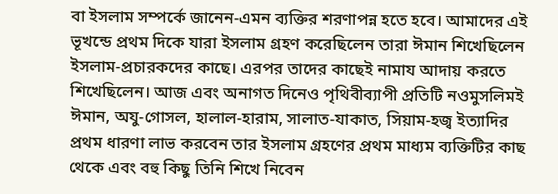বা ইসলাম সম্পর্কে জানেন-এমন ব্যক্তির শরণাপন্ন হতে হবে। আমাদের এই ভূখন্ডে প্রথম দিকে যারা ইসলাম গ্রহণ করেছিলেন তারা ঈমান শিখেছিলেন ইসলাম-প্রচারকদের কাছে। এরপর তাদের কাছেই নামায আদায় করতে শিখেছিলেন। আজ এবং অনাগত দিনেও পৃথিবীব্যাপী প্রতিটি নওমুসলিমই ঈমান, অযু-গোসল, হালাল-হারাম, সালাত-যাকাত, সিয়াম-হজ্ব ইত্যাদির প্রথম ধারণা লাভ করবেন তার ইসলাম গ্রহণের প্রথম মাধ্যম ব্যক্তিটির কাছ থেকে এবং বহু কিছু তিনি শিখে নিবেন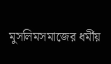মুসলিমসমাজের ধর্মীয়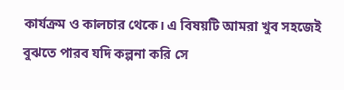কার্যক্রম ও কালচার থেকে। এ বিষয়টি আমরা খুব সহজেই বুঝতে পারব যদি কল্পনা করি সে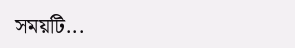সময়টি...